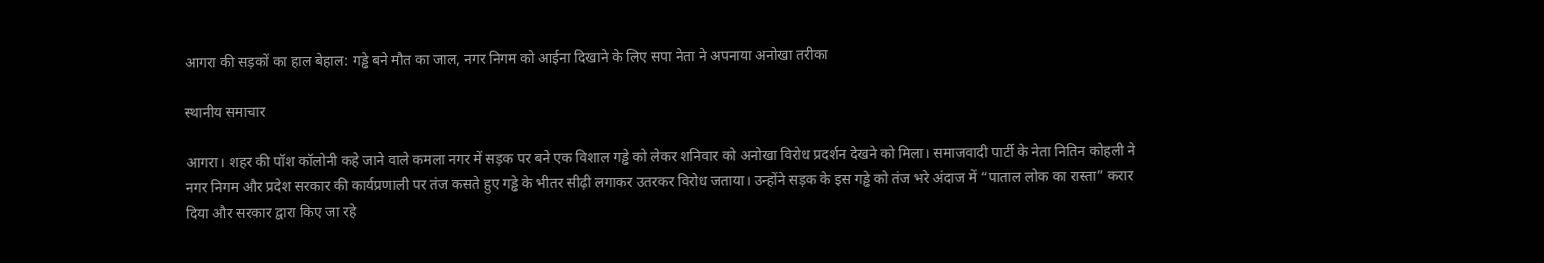आगरा की सड़कों का हाल बेहाल: गड्ढे बने मौत का जाल, नगर निगम को आईना दिखाने के लिए सपा नेता ने अपनाया अनोखा तरीका

स्थानीय समाचार

आगरा। शहर की पॉश कॉलोनी कहे जाने वाले कमला नगर में सड़क पर बने एक विशाल गड्ढे को लेकर शनिवार को अनोखा विरोध प्रदर्शन देखने को मिला। समाजवादी पार्टी के नेता नितिन कोहली ने नगर निगम और प्रदेश सरकार की कार्यप्रणाली पर तंज कसते हुए गड्ढे के भीतर सीढ़ी लगाकर उतरकर विरोध जताया। उन्होंने सड़क के इस गड्ढे को तंज भरे अंदाज में “पाताल लोक का रास्ता” करार दिया और सरकार द्वारा किए जा रहे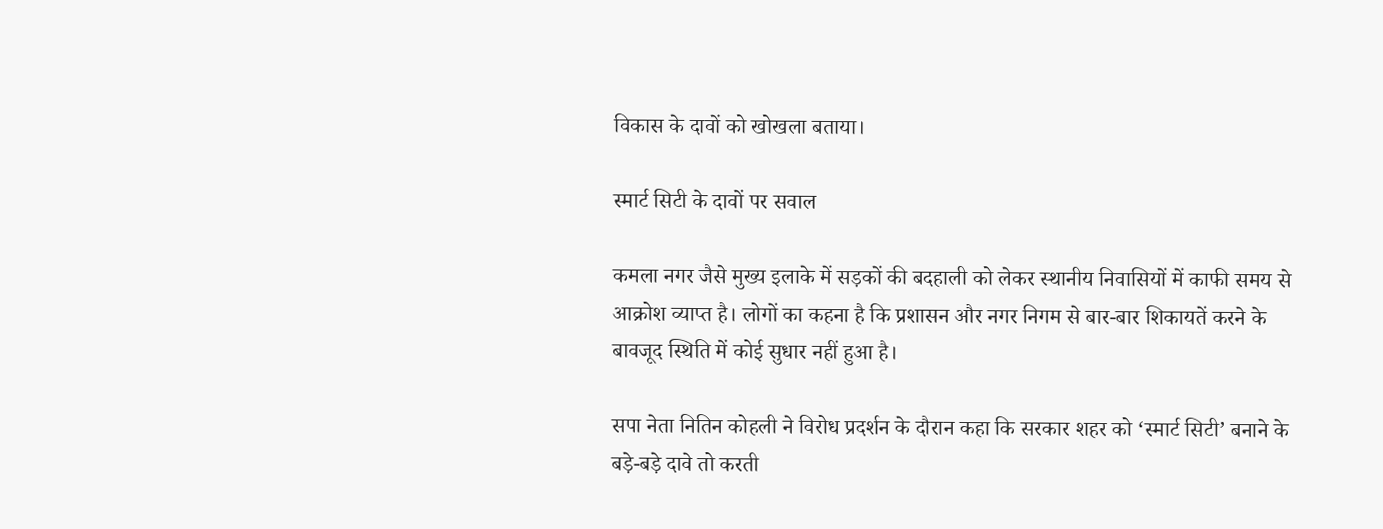विकास के दावों को खोखला बताया।

स्मार्ट सिटी के दावों पर सवाल

कमला नगर जैसे मुख्य इलाके में सड़कों की बदहाली को लेकर स्थानीय निवासियों में काफी समय से आक्रोश व्याप्त है। लोगों का कहना है कि प्रशासन और नगर निगम से बार-बार शिकायतें करने के बावजूद स्थिति में कोई सुधार नहीं हुआ है।

सपा नेता नितिन कोहली ने विरोध प्रदर्शन के दौरान कहा कि सरकार शहर को ‘स्मार्ट सिटी’ बनाने के बड़े-बड़े दावे तो करती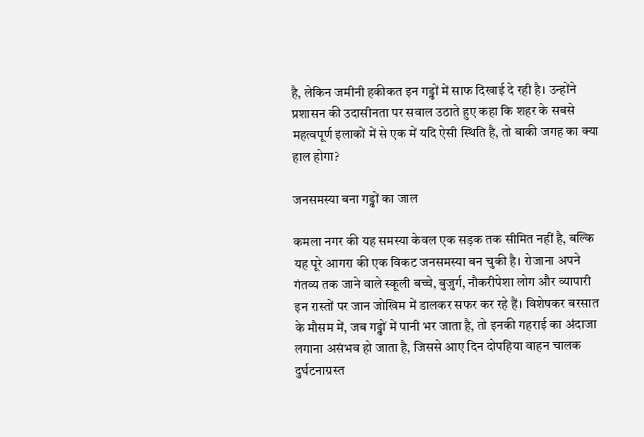है, लेकिन जमीनी हकीकत इन गड्ढों में साफ दिखाई दे रही है। उन्होंने प्रशासन की उदासीनता पर सवाल उठाते हुए कहा कि शहर के सबसे महत्वपूर्ण इलाकों में से एक में यदि ऐसी स्थिति है, तो बाकी जगह का क्या हाल होगा?

जनसमस्या बना गड्ढों का जाल

कमला नगर की यह समस्या केवल एक सड़क तक सीमित नहीं है, बल्कि यह पूरे आगरा की एक विकट जनसमस्या बन चुकी है। रोजाना अपने गंतव्य तक जाने वाले स्कूली बच्चे, बुजुर्ग, नौकरीपेशा लोग और व्यापारी इन रास्तों पर जान जोखिम में डालकर सफर कर रहे हैं। विशेषकर बरसात के मौसम में, जब गड्ढों में पानी भर जाता है, तो इनकी गहराई का अंदाजा लगाना असंभव हो जाता है, जिससे आए दिन दोपहिया वाहन चालक दुर्घटनाग्रस्त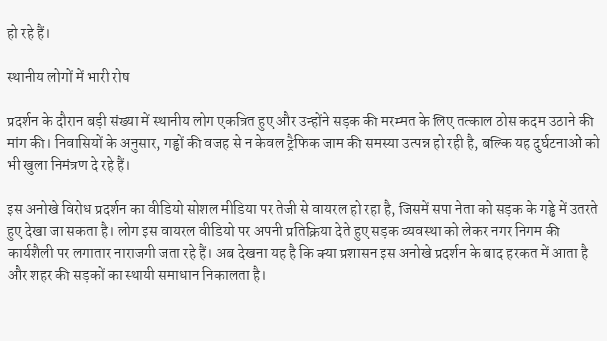हो रहे हैं।

स्थानीय लोगों में भारी रोष

प्रदर्शन के दौरान बड़ी संख्या में स्थानीय लोग एकत्रित हुए और उन्होंने सड़क की मरम्मत के लिए तत्काल ठोस कदम उठाने की मांग की। निवासियों के अनुसार, गड्ढों की वजह से न केवल ट्रैफिक जाम की समस्या उत्पन्न हो रही है, बल्कि यह दुर्घटनाओं को भी खुला निमंत्रण दे रहे हैं।

इस अनोखे विरोध प्रदर्शन का वीडियो सोशल मीडिया पर तेजी से वायरल हो रहा है, जिसमें सपा नेता को सड़क के गड्ढे में उतरते हुए देखा जा सकता है। लोग इस वायरल वीडियो पर अपनी प्रतिक्रिया देते हुए सड़क व्यवस्था को लेकर नगर निगम की कार्यशैली पर लगातार नाराजगी जता रहे हैं। अब देखना यह है कि क्या प्रशासन इस अनोखे प्रदर्शन के बाद हरकत में आता है और शहर की सड़कों का स्थायी समाधान निकालता है।